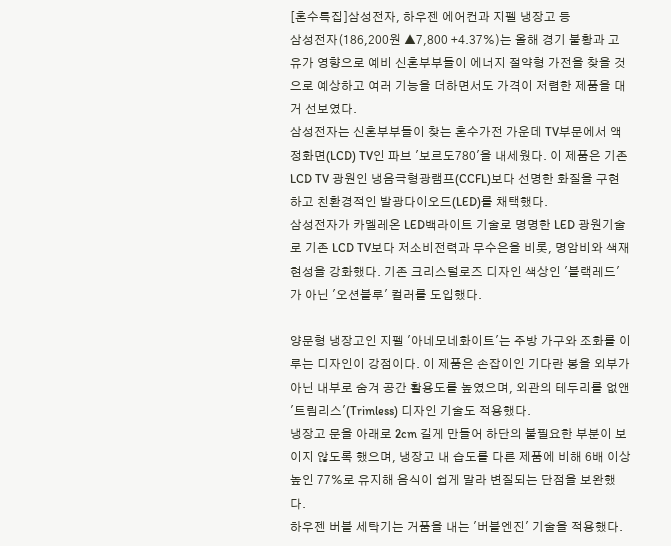[혼수특집]삼성전자, 하우젠 에어컨과 지펠 냉장고 등
삼성전자(186,200원 ▲7,800 +4.37%)는 올해 경기 불황과 고유가 영향으로 예비 신혼부부들이 에너지 절약형 가전을 찾을 것으로 예상하고 여러 기능을 더하면서도 가격이 저렴한 제품을 대거 선보였다.
삼성전자는 신혼부부들이 찾는 혼수가전 가운데 TV부문에서 액정화면(LCD) TV인 파브 '보르도780'을 내세웠다. 이 제품은 기존 LCD TV 광원인 냉음극형광램프(CCFL)보다 선명한 화질을 구현하고 친환경적인 발광다이오드(LED)를 채택했다.
삼성전자가 카멜레온 LED백라이트 기술로 명명한 LED 광원기술로 기존 LCD TV보다 저소비전력과 무수은을 비롯, 명암비와 색재현성을 강화했다. 기존 크리스털로즈 디자인 색상인 '블랙레드'가 아닌 '오션블루' 컬러를 도입했다.

양문형 냉장고인 지펠 '아네모네화이트'는 주방 가구와 조화를 이루는 디자인이 강점이다. 이 제품은 손잡이인 기다란 봉을 외부가 아닌 내부로 숨겨 공간 활용도를 높였으며, 외관의 테두리를 없앤 '트림리스'(Trimless) 디자인 기술도 적용했다.
냉장고 문을 아래로 2cm 길게 만들어 하단의 불필요한 부분이 보이지 않도록 했으며, 냉장고 내 습도를 다른 제품에 비해 6배 이상 높인 77%로 유지해 음식이 쉽게 말라 변질되는 단점을 보완했다.
하우젠 버블 세탁기는 거품을 내는 '버블엔진' 기술을 적용했다.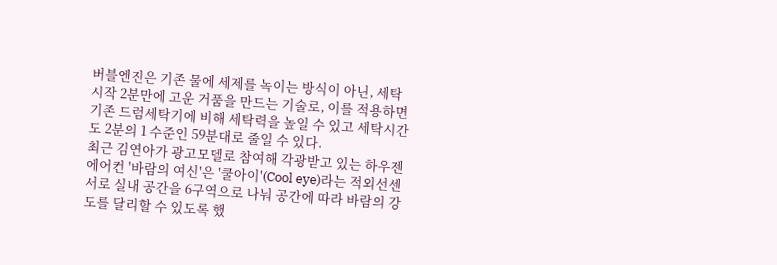버블엔진은 기존 물에 세제를 녹이는 방식이 아닌, 세탁 시작 2분만에 고운 거품을 만드는 기술로, 이를 적용하면 기존 드럼세탁기에 비해 세탁력을 높일 수 있고 세탁시간도 2분의 1 수준인 59분대로 줄일 수 있다.
최근 김연아가 광고모델로 참여해 각광받고 있는 하우젠 에어컨 '바람의 여신'은 '쿨아이'(Cool eye)라는 적외선센서로 실내 공간을 6구역으로 나눠 공간에 따라 바람의 강도를 달리할 수 있도록 했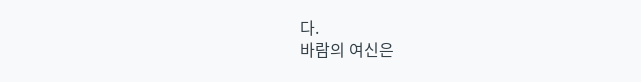다.
바람의 여신은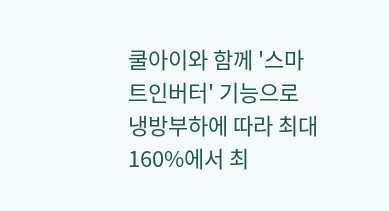쿨아이와 함께 '스마트인버터' 기능으로 냉방부하에 따라 최대 160%에서 최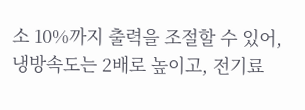소 10%까지 출력을 조절할 수 있어, 냉방속도는 2배로 높이고, 전기료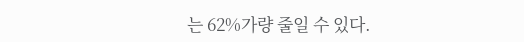는 62%가량 줄일 수 있다.